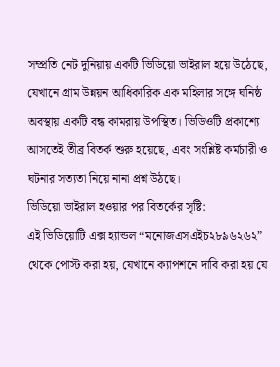সম্প্রতি নেট দুনিয়ায় একটি ভিডিয়ো ভাইরাল হয়ে উঠেছে, যেখানে গ্রাম উন্নয়ন আধিকারিক এক মহিলার সঙ্গে ঘনিষ্ঠ অবস্থায় একটি বন্ধ কামরায় উপস্থিত। ভিডিওটি প্রকাশ্যে আসতেই তীব্র বিতর্ক শুরু হয়েছে, এবং সংশ্লিষ্ট কর্মচারী ও ঘটনার সত্যতা নিয়ে নানা প্রশ্ন উঠছে।
ভিডিয়ো ভাইরাল হওয়ার পর বিতর্কের সৃষ্টি:
এই ভিডিয়োটি এক্স হ্যান্ডল “মনোজএসএইচ২৮৯৬২৬২” থেকে পোস্ট করা হয়, যেখানে ক্যাপশনে দাবি করা হয় যে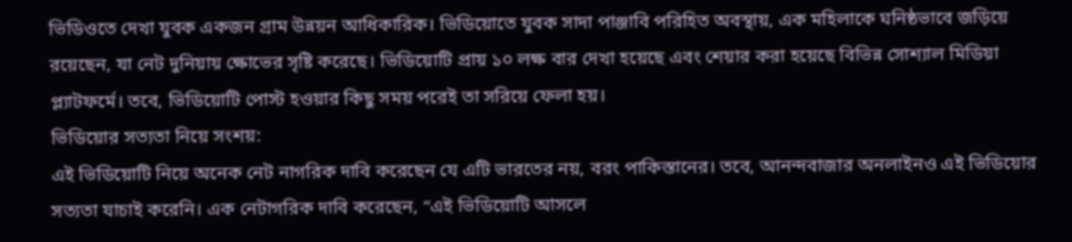ভিডিওতে দেখা যুবক একজন গ্রাম উন্নয়ন আধিকারিক। ভিডিয়োতে যুবক সাদা পাঞ্জাবি পরিহিত অবস্থায়, এক মহিলাকে ঘনিষ্ঠভাবে জড়িয়ে রয়েছেন, যা নেট দুনিয়ায় ক্ষোভের সৃষ্টি করেছে। ভিডিয়োটি প্রায় ১০ লক্ষ বার দেখা হয়েছে এবং শেয়ার করা হয়েছে বিভিন্ন সোশ্যাল মিডিয়া প্ল্যাটফর্মে। তবে, ভিডিয়োটি পোস্ট হওয়ার কিছু সময় পরেই তা সরিয়ে ফেলা হয়।
ভিডিয়োর সত্যতা নিয়ে সংশয়:
এই ভিডিয়োটি নিয়ে অনেক নেট নাগরিক দাবি করেছেন যে এটি ভারতের নয়, বরং পাকিস্তানের। তবে, আনন্দবাজার অনলাইনও এই ভিডিয়োর সত্যতা যাচাই করেনি। এক নেটাগরিক দাবি করেছেন, “এই ভিডিয়োটি আসলে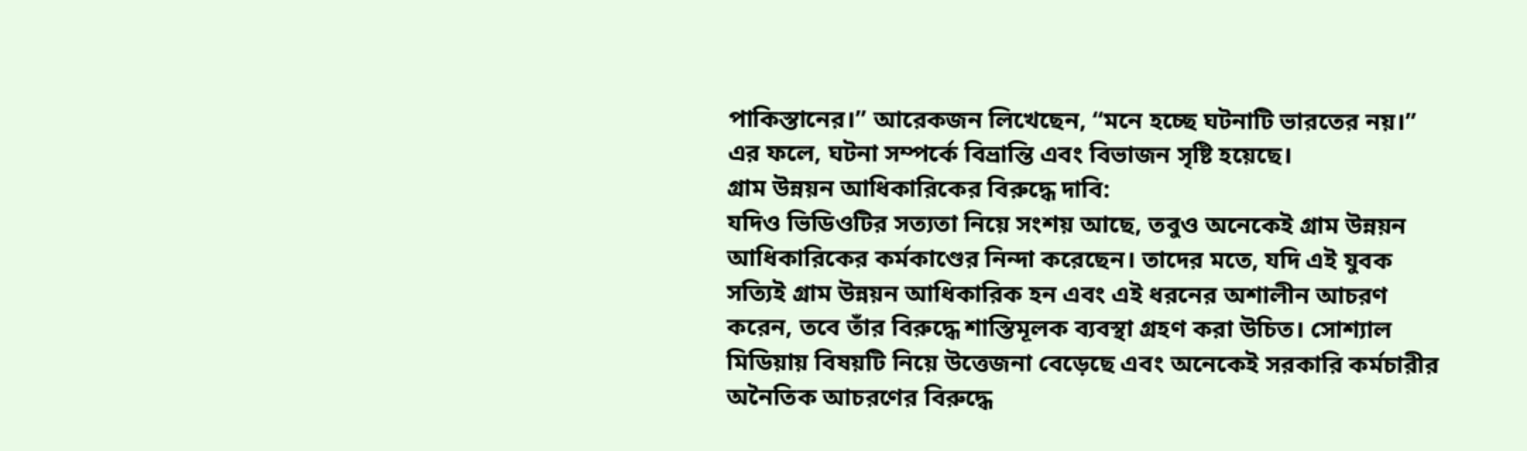পাকিস্তানের।” আরেকজন লিখেছেন, “মনে হচ্ছে ঘটনাটি ভারতের নয়।” এর ফলে, ঘটনা সম্পর্কে বিভ্রান্তি এবং বিভাজন সৃষ্টি হয়েছে।
গ্রাম উন্নয়ন আধিকারিকের বিরুদ্ধে দাবি:
যদিও ভিডিওটির সত্যতা নিয়ে সংশয় আছে, তবুও অনেকেই গ্রাম উন্নয়ন আধিকারিকের কর্মকাণ্ডের নিন্দা করেছেন। তাদের মতে, যদি এই যুবক সত্যিই গ্রাম উন্নয়ন আধিকারিক হন এবং এই ধরনের অশালীন আচরণ করেন, তবে তাঁর বিরুদ্ধে শাস্তিমূলক ব্যবস্থা গ্রহণ করা উচিত। সোশ্যাল মিডিয়ায় বিষয়টি নিয়ে উত্তেজনা বেড়েছে এবং অনেকেই সরকারি কর্মচারীর অনৈতিক আচরণের বিরুদ্ধে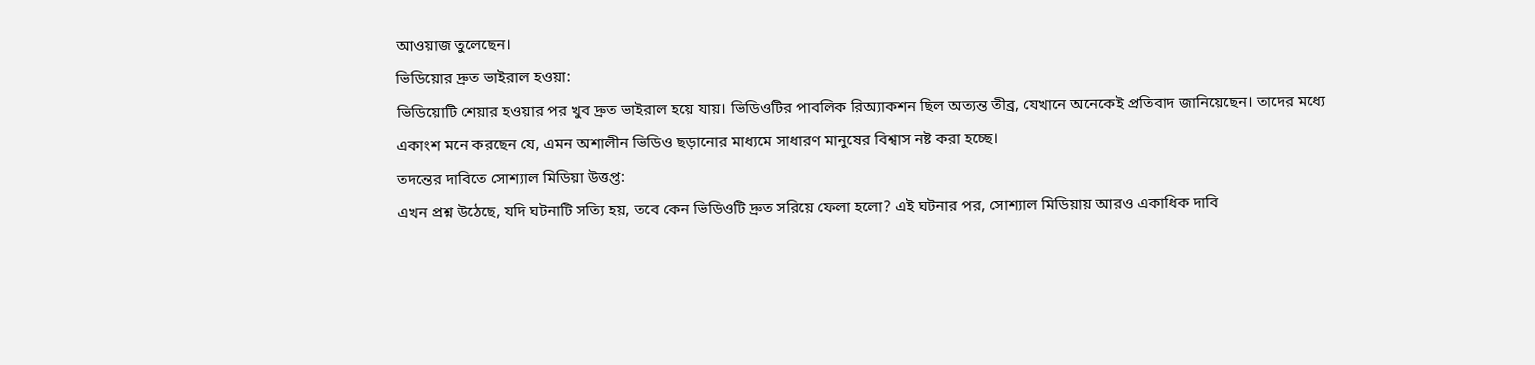আওয়াজ তুলেছেন।
ভিডিয়োর দ্রুত ভাইরাল হওয়া:
ভিডিয়োটি শেয়ার হওয়ার পর খুব দ্রুত ভাইরাল হয়ে যায়। ভিডিওটির পাবলিক রিঅ্যাকশন ছিল অত্যন্ত তীব্র, যেখানে অনেকেই প্রতিবাদ জানিয়েছেন। তাদের মধ্যে একাংশ মনে করছেন যে, এমন অশালীন ভিডিও ছড়ানোর মাধ্যমে সাধারণ মানুষের বিশ্বাস নষ্ট করা হচ্ছে।
তদন্তের দাবিতে সোশ্যাল মিডিয়া উত্তপ্ত:
এখন প্রশ্ন উঠেছে, যদি ঘটনাটি সত্যি হয়, তবে কেন ভিডিওটি দ্রুত সরিয়ে ফেলা হলো? এই ঘটনার পর, সোশ্যাল মিডিয়ায় আরও একাধিক দাবি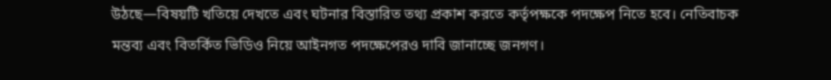উঠছে—বিষয়টি খতিয়ে দেখতে এবং ঘটনার বিস্তারিত তথ্য প্রকাশ করতে কর্তৃপক্ষকে পদক্ষেপ নিতে হবে। নেতিবাচক মন্তব্য এবং বিতর্কিত ভিডিও নিয়ে আইনগত পদক্ষেপেরও দাবি জানাচ্ছে জনগণ।